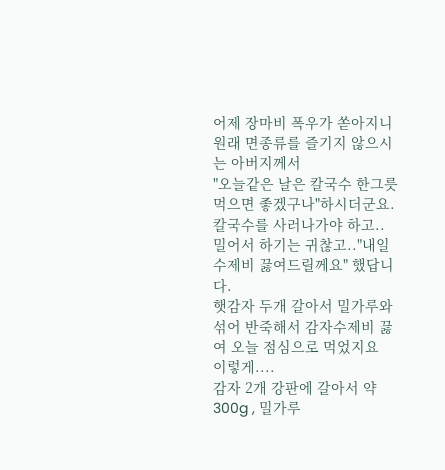어제 장마비 폭우가 쏟아지니 원래 면종류를 즐기지 않으시는 아버지께서
"오늘같은 날은 칼국수 한그릇 먹으면 좋겠구나"하시더군요.
칼국수를 사러나가야 하고.. 밀어서 하기는 귀찮고.."내일 수제비 끓여드릴께요" 했답니다.
햇감자 두개 갈아서 밀가루와 섞어 반죽해서 감자수제비 끓여 오늘 점심으로 먹었지요
이렇게....
감자 2개 강판에 갈아서 약 300g , 밀가루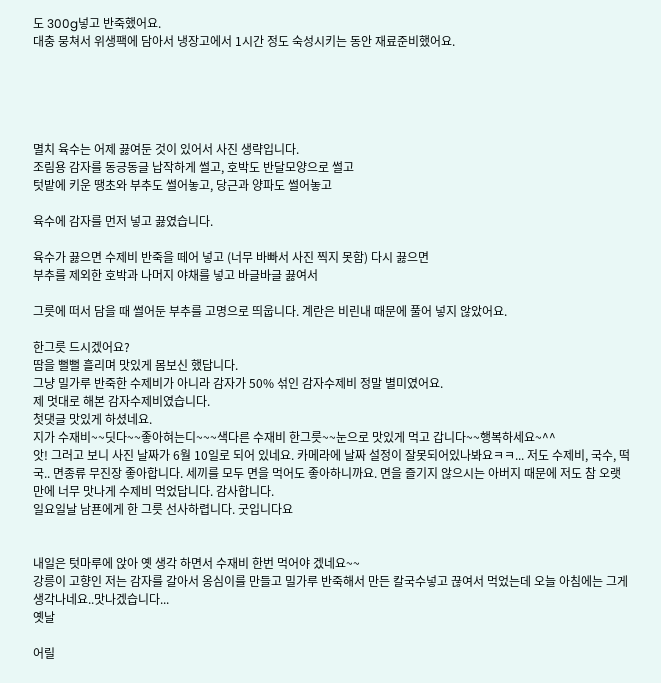도 300g넣고 반죽했어요.
대충 뭉쳐서 위생팩에 담아서 냉장고에서 1시간 정도 숙성시키는 동안 재료준비했어요.





멸치 육수는 어제 끓여둔 것이 있어서 사진 생략입니다.
조림용 감자를 동긍동글 납작하게 썰고, 호박도 반달모양으로 썰고
텃밭에 키운 땡초와 부추도 썰어놓고, 당근과 양파도 썰어놓고

육수에 감자를 먼저 넣고 끓였습니다.

육수가 끓으면 수제비 반죽을 떼어 넣고 (너무 바빠서 사진 찍지 못함) 다시 끓으면
부추를 제외한 호박과 나머지 야채를 넣고 바글바글 끓여서

그릇에 떠서 담을 때 썰어둔 부추를 고명으로 띄웁니다. 계란은 비린내 때문에 풀어 넣지 않았어요.

한그릇 드시겠어요?
땀을 뻘뻘 흘리며 맛있게 몸보신 했답니다.
그냥 밀가루 반죽한 수제비가 아니라 감자가 50% 섞인 감자수제비 정말 별미였어요.
제 멋대로 해본 감자수제비였습니다.
첫댓글 맛있게 하셨네요.
지가 수재비~~딧다~~좋아혀는디~~~색다른 수재비 한그릇~~눈으로 맛있게 먹고 갑니다~~행복하세요~^^
앗! 그러고 보니 사진 날짜가 6월 10일로 되어 있네요. 카메라에 날짜 설정이 잘못되어있나봐요ㅋㅋ... 저도 수제비, 국수, 떡국.. 면종류 무진장 좋아합니다. 세끼를 모두 면을 먹어도 좋아하니까요. 면을 즐기지 않으시는 아버지 때문에 저도 참 오랫만에 너무 맛나게 수제비 먹었답니다. 감사합니다.
일요일날 남푠에게 한 그릇 선사하렵니다. 굿입니다요


내일은 텃마루에 앉아 옛 생각 하면서 수재비 한번 먹어야 겠네요~~
강릉이 고향인 저는 감자를 갈아서 옹심이를 만들고 밀가루 반죽해서 만든 칼국수넣고 끊여서 먹었는데 오늘 아침에는 그게 생각나네요..맛나겠습니다...
옛날

어릴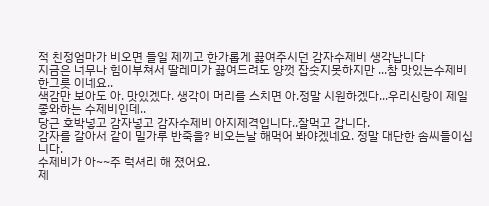적 친정엄마가 비오면 들일 제끼고 한가롭게 끓여주시던 감자수제비 생각납니다
지금은 너무나 힘이부쳐서 딸레미가 끓여드려도 양껏 잡숫지못하지만 ...참 맛있는수제비한그릇 이네요..
색감만 보아도 아. 맛있겠다. 생각이 머리를 스치면 아.정말 시원하겠다...우리신랑이 제일좋와하는 수제비인데..
당근 호박넣고 감자넣고 감자수제비 아지제격입니다..잘먹고 갑니다.
감자를 갈아서 같이 밀가루 반죽을? 비오는날 해먹어 봐야겠네요. 정말 대단한 솜씨들이십니다.
수제비가 아~~주 럭셔리 해 졌어요.
제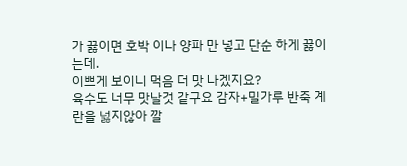가 끓이면 호박 이나 양파 만 넣고 단순 하게 끓이는데.
이쁘게 보이니 먹음 더 맛 나겠지요?
육수도 너무 맛날것 같구요 감자+밀가루 반죽 계란을 넗지않아 깔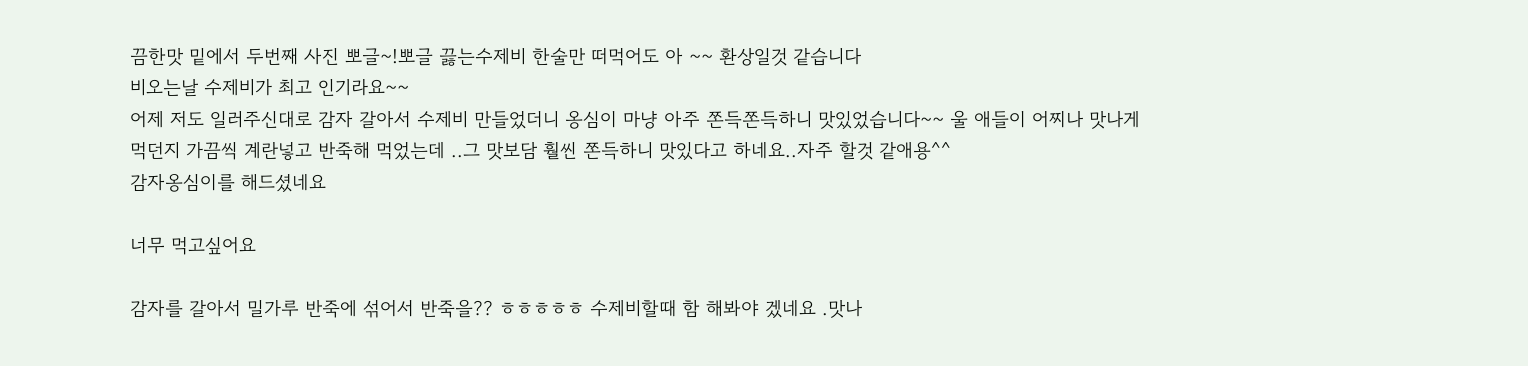끔한맛 밑에서 두번째 사진 뽀글~!뽀글 끓는수제비 한술만 떠먹어도 아 ~~ 환상일것 같습니다
비오는날 수제비가 최고 인기라요~~
어제 저도 일러주신대로 감자 갈아서 수제비 만들었더니 옹심이 마냥 아주 쫀득쫀득하니 맛있었습니다~~ 울 애들이 어찌나 맛나게
먹던지 가끔씩 계란넣고 반죽해 먹었는데 ..그 맛보담 훨씬 쫀득하니 맛있다고 하네요..자주 할것 같애용^^
감자옹심이를 해드셨네요

너무 먹고싶어요

감자를 갈아서 밀가루 반죽에 섞어서 반죽을?? ㅎㅎㅎㅎㅎ 수제비할때 함 해봐야 겠네요 .맛나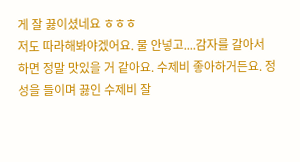게 잘 끓이셨네요 ㅎㅎㅎ
저도 따라해봐야겠어요. 물 안넣고....감자를 갈아서 하면 정말 맛있을 거 같아요. 수제비 좋아하거든요. 정성을 들이며 끓인 수제비 잘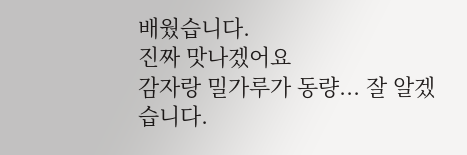배웠습니다.
진짜 맛나겠어요
감자랑 밀가루가 동량... 잘 알겠습니다.